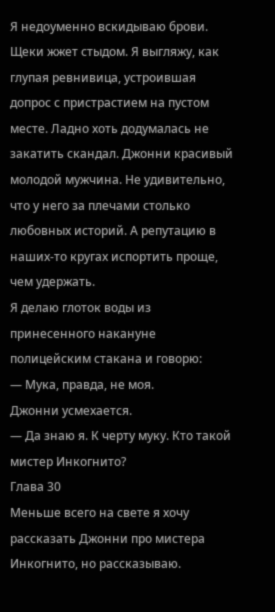Я недоуменно вскидываю брови. Щеки жжет стыдом. Я выгляжу, как глупая ревнивица, устроившая допрос с пристрастием на пустом месте. Ладно хоть додумалась не закатить скандал. Джонни красивый молодой мужчина. Не удивительно, что у него за плечами столько любовных историй. А репутацию в наших-то кругах испортить проще, чем удержать.
Я делаю глоток воды из принесенного накануне полицейским стакана и говорю:
— Мука, правда, не моя.
Джонни усмехается.
— Да знаю я. К черту муку. Кто такой мистер Инкогнито?
Глава 30
Меньше всего на свете я хочу рассказать Джонни про мистера Инкогнито, но рассказываю.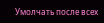Умолчать после всех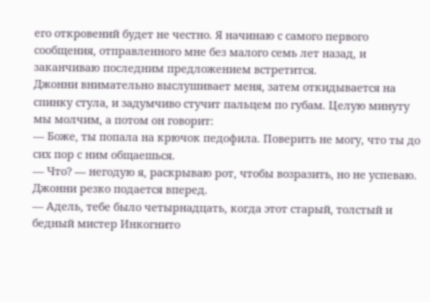его откровений будет не честно. Я начинаю с самого первого сообщения, отправленного мне без малого семь лет назад, и заканчиваю последним предложением встретится.
Джонни внимательно выслушивает меня, затем откидывается на спинку стула, и задумчиво стучит пальцем по губам. Целую минуту мы молчим, а потом он говорит:
— Боже, ты попала на крючок педофила. Поверить не могу, что ты до сих пор с ним общаешься.
— Что? — негодую я, раскрываю рот, чтобы возразить, но не успеваю.
Джонни резко подается вперед.
— Адель, тебе было четырнадцать, когда этот старый, толстый и бедный мистер Инкогнито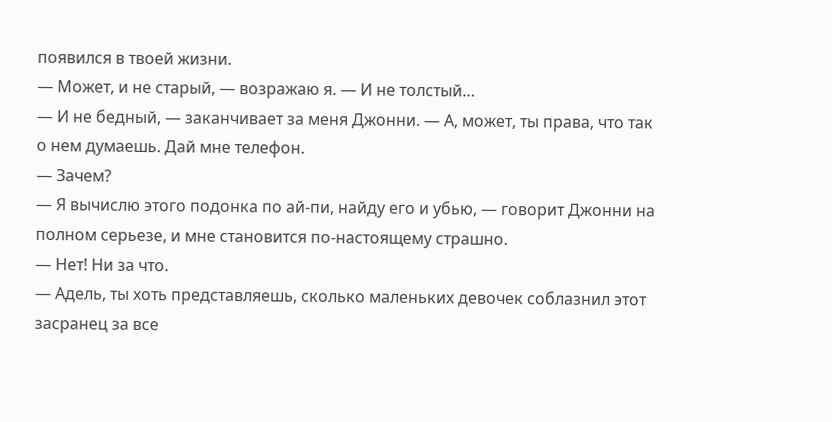появился в твоей жизни.
— Может, и не старый, — возражаю я. — И не толстый…
— И не бедный, — заканчивает за меня Джонни. — А, может, ты права, что так о нем думаешь. Дай мне телефон.
— Зачем?
— Я вычислю этого подонка по ай-пи, найду его и убью, — говорит Джонни на полном серьезе, и мне становится по-настоящему страшно.
— Нет! Ни за что.
— Адель, ты хоть представляешь, сколько маленьких девочек соблазнил этот засранец за все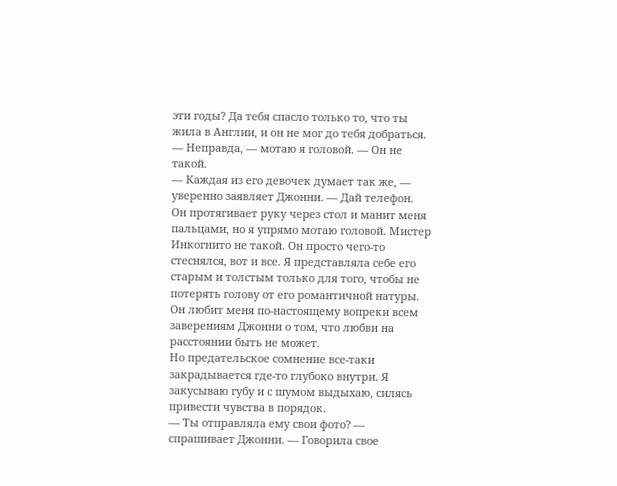эти годы? Да тебя спасло только то, что ты жила в Англии, и он не мог до тебя добраться.
— Неправда, — мотаю я головой. — Он не такой.
— Каждая из его девочек думает так же, — уверенно заявляет Джонни. — Дай телефон.
Он протягивает руку через стол и манит меня пальцами, но я упрямо мотаю головой. Мистер Инкогнито не такой. Он просто чего-то стеснялся, вот и все. Я представляла себе его старым и толстым только для того, чтобы не потерять голову от его романтичной натуры. Он любит меня по-настоящему вопреки всем заверениям Джонни о том, что любви на расстоянии быть не может.
Но предательское сомнение все-таки закрадывается где-то глубоко внутри. Я закусываю губу и с шумом выдыхаю, силясь привести чувства в порядок.
— Ты отправляла ему свои фото? — спрашивает Джонни. — Говорила свое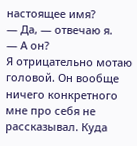настоящее имя?
— Да, — отвечаю я.
— А он?
Я отрицательно мотаю головой. Он вообще ничего конкретного мне про себя не рассказывал. Куда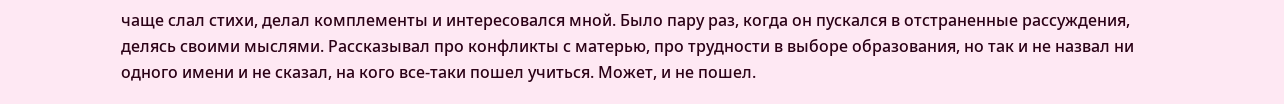чаще слал стихи, делал комплементы и интересовался мной. Было пару раз, когда он пускался в отстраненные рассуждения, делясь своими мыслями. Рассказывал про конфликты с матерью, про трудности в выборе образования, но так и не назвал ни одного имени и не сказал, на кого все-таки пошел учиться. Может, и не пошел.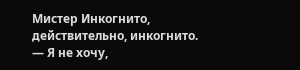Мистер Инкогнито, действительно, инкогнито.
— Я не хочу,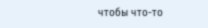чтобы что-то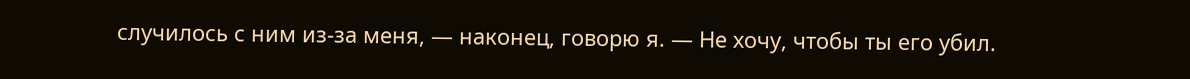случилось с ним из-за меня, — наконец, говорю я. — Не хочу, чтобы ты его убил.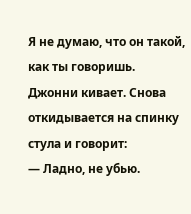Я не думаю, что он такой, как ты говоришь.
Джонни кивает. Снова откидывается на спинку стула и говорит:
— Ладно, не убью.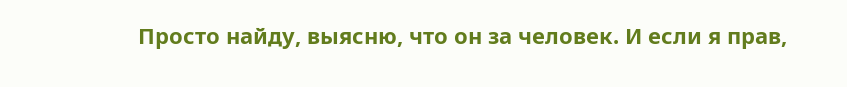Просто найду, выясню, что он за человек. И если я прав,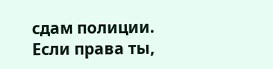сдам полиции. Если права ты,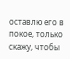оставлю его в покое, только скажу, чтобы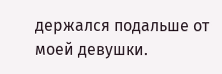держался подальше от моей девушки.